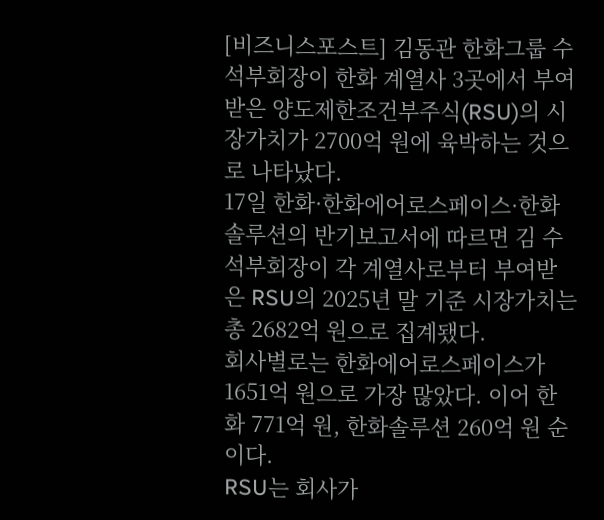[비즈니스포스트] 김동관 한화그룹 수석부회장이 한화 계열사 3곳에서 부여받은 양도제한조건부주식(RSU)의 시장가치가 2700억 원에 육박하는 것으로 나타났다.
17일 한화·한화에어로스페이스·한화솔루션의 반기보고서에 따르면 김 수석부회장이 각 계열사로부터 부여받은 RSU의 2025년 말 기준 시장가치는 총 2682억 원으로 집계됐다.
회사별로는 한화에어로스페이스가 1651억 원으로 가장 많았다. 이어 한화 771억 원, 한화솔루션 260억 원 순이다.
RSU는 회사가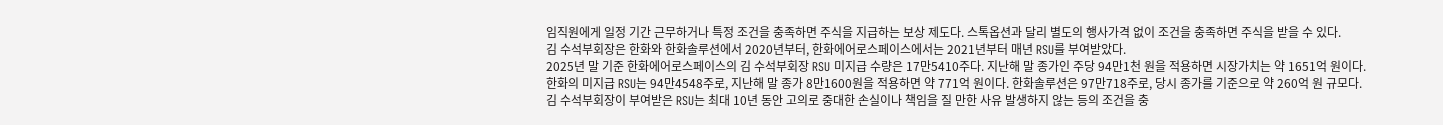임직원에게 일정 기간 근무하거나 특정 조건을 충족하면 주식을 지급하는 보상 제도다. 스톡옵션과 달리 별도의 행사가격 없이 조건을 충족하면 주식을 받을 수 있다.
김 수석부회장은 한화와 한화솔루션에서 2020년부터, 한화에어로스페이스에서는 2021년부터 매년 RSU를 부여받았다.
2025년 말 기준 한화에어로스페이스의 김 수석부회장 RSU 미지급 수량은 17만5410주다. 지난해 말 종가인 주당 94만1천 원을 적용하면 시장가치는 약 1651억 원이다.
한화의 미지급 RSU는 94만4548주로, 지난해 말 종가 8만1600원을 적용하면 약 771억 원이다. 한화솔루션은 97만718주로, 당시 종가를 기준으로 약 260억 원 규모다.
김 수석부회장이 부여받은 RSU는 최대 10년 동안 고의로 중대한 손실이나 책임을 질 만한 사유 발생하지 않는 등의 조건을 충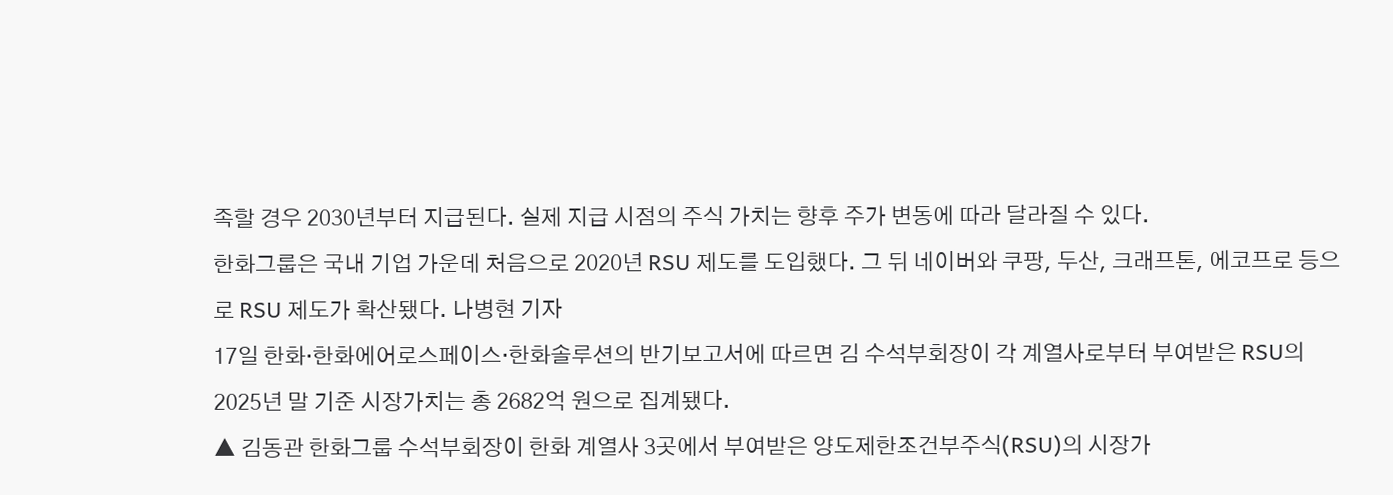족할 경우 2030년부터 지급된다. 실제 지급 시점의 주식 가치는 향후 주가 변동에 따라 달라질 수 있다.
한화그룹은 국내 기업 가운데 처음으로 2020년 RSU 제도를 도입했다. 그 뒤 네이버와 쿠팡, 두산, 크래프톤, 에코프로 등으로 RSU 제도가 확산됐다. 나병현 기자
17일 한화·한화에어로스페이스·한화솔루션의 반기보고서에 따르면 김 수석부회장이 각 계열사로부터 부여받은 RSU의 2025년 말 기준 시장가치는 총 2682억 원으로 집계됐다.
▲ 김동관 한화그룹 수석부회장이 한화 계열사 3곳에서 부여받은 양도제한조건부주식(RSU)의 시장가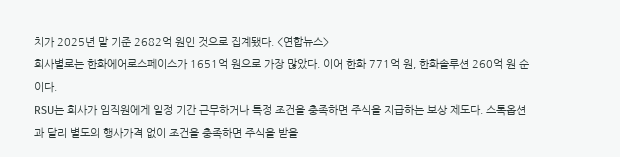치가 2025년 말 기준 2682억 원인 것으로 집계됐다. <연합뉴스>
회사별로는 한화에어로스페이스가 1651억 원으로 가장 많았다. 이어 한화 771억 원, 한화솔루션 260억 원 순이다.
RSU는 회사가 임직원에게 일정 기간 근무하거나 특정 조건을 충족하면 주식을 지급하는 보상 제도다. 스톡옵션과 달리 별도의 행사가격 없이 조건을 충족하면 주식을 받을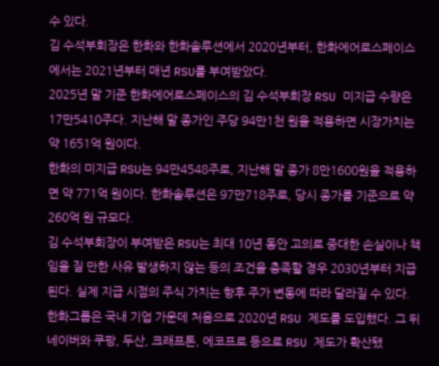수 있다.
김 수석부회장은 한화와 한화솔루션에서 2020년부터, 한화에어로스페이스에서는 2021년부터 매년 RSU를 부여받았다.
2025년 말 기준 한화에어로스페이스의 김 수석부회장 RSU 미지급 수량은 17만5410주다. 지난해 말 종가인 주당 94만1천 원을 적용하면 시장가치는 약 1651억 원이다.
한화의 미지급 RSU는 94만4548주로, 지난해 말 종가 8만1600원을 적용하면 약 771억 원이다. 한화솔루션은 97만718주로, 당시 종가를 기준으로 약 260억 원 규모다.
김 수석부회장이 부여받은 RSU는 최대 10년 동안 고의로 중대한 손실이나 책임을 질 만한 사유 발생하지 않는 등의 조건을 충족할 경우 2030년부터 지급된다. 실제 지급 시점의 주식 가치는 향후 주가 변동에 따라 달라질 수 있다.
한화그룹은 국내 기업 가운데 처음으로 2020년 RSU 제도를 도입했다. 그 뒤 네이버와 쿠팡, 두산, 크래프톤, 에코프로 등으로 RSU 제도가 확산됐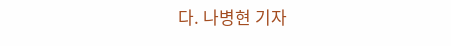다. 나병현 기자